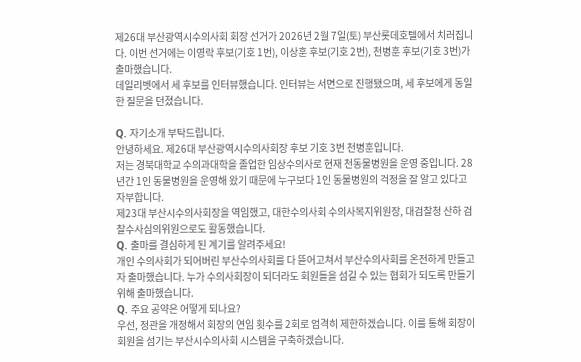제26대 부산광역시수의사회 회장 선거가 2026년 2월 7일(토) 부산롯데호텔에서 치러집니다. 이번 선거에는 이영락 후보(기호 1번), 이상훈 후보(기호 2번), 천병훈 후보(기호 3번)가 출마했습니다.
데일리벳에서 세 후보를 인터뷰했습니다. 인터뷰는 서면으로 진행됐으며, 세 후보에게 동일한 질문을 던졌습니다.

Q. 자기소개 부탁드립니다.
안녕하세요. 제26대 부산광역시수의사회장 후보 기호 3번 천병훈입니다.
저는 경북대학교 수의과대학을 졸업한 임상수의사로 현재 천동물병원을 운영 중입니다. 28년간 1인 동물병원을 운영해 왔기 때문에 누구보다 1인 동물병원의 걱정을 잘 알고 있다고 자부합니다.
제23대 부산시수의사회장을 역임했고, 대한수의사회 수의사복지위원장, 대검찰청 산하 검찰수사심의위원으로도 활동했습니다.
Q. 출마를 결심하게 된 계기를 알려주세요!
개인 수의사회가 되어버린 부산수의사회를 다 뜯어고쳐서 부산수의사회를 온전하게 만들고자 출마했습니다. 누가 수의사회장이 되더라도 회원들을 섬길 수 있는 협회가 되도록 만들기 위해 출마했습니다.
Q. 주요 공약은 어떻게 되나요?
우선, 정관을 개정해서 회장의 연임 횟수를 2회로 엄격히 제한하겠습니다. 이를 통해 회장이 회원을 섬기는 부산시수의사회 시스템을 구축하겠습니다.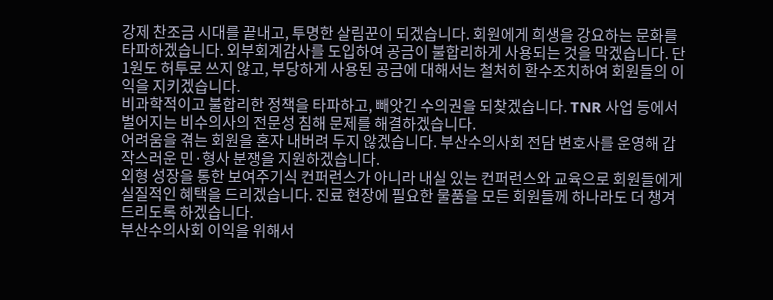강제 찬조금 시대를 끝내고, 투명한 살림꾼이 되겠습니다. 회원에게 희생을 강요하는 문화를 타파하겠습니다. 외부회계감사를 도입하여 공금이 불합리하게 사용되는 것을 막겠습니다. 단 1원도 허투로 쓰지 않고, 부당하게 사용된 공금에 대해서는 철처히 환수조치하여 회원들의 이익을 지키겠습니다.
비과학적이고 불합리한 정책을 타파하고, 빼앗긴 수의권을 되찾겠습니다. TNR 사업 등에서 벌어지는 비수의사의 전문성 침해 문제를 해결하겠습니다.
어려움을 겪는 회원을 혼자 내버려 두지 않겠습니다. 부산수의사회 전담 변호사를 운영해 갑작스러운 민·형사 분쟁을 지원하겠습니다.
외형 성장을 통한 보여주기식 컨퍼런스가 아니라 내실 있는 컨퍼런스와 교육으로 회원들에게 실질적인 혜택을 드리겠습니다. 진료 현장에 필요한 물품을 모든 회원들께 하나라도 더 챙겨드리도록 하겠습니다.
부산수의사회 이익을 위해서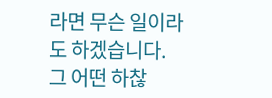라면 무슨 일이라도 하겠습니다. 그 어떤 하찮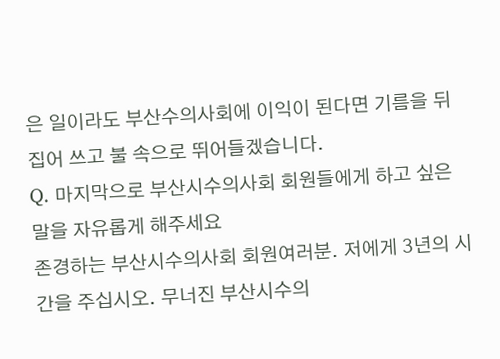은 일이라도 부산수의사회에 이익이 된다면 기름을 뒤집어 쓰고 불 속으로 뛰어들겠습니다.
Q. 마지막으로 부산시수의사회 회원들에게 하고 싶은 말을 자유롭게 해주세요
존경하는 부산시수의사회 회원여러분. 저에게 3년의 시간을 주십시오. 무너진 부산시수의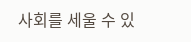사회를 세울 수 있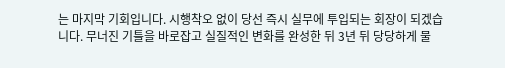는 마지막 기회입니다. 시행착오 없이 당선 즉시 실무에 투입되는 회장이 되겠습니다. 무너진 기틀을 바로잡고 실질적인 변화를 완성한 뒤 3년 뒤 당당하게 물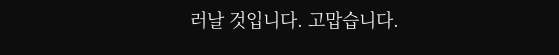러날 것입니다. 고맙습니다.